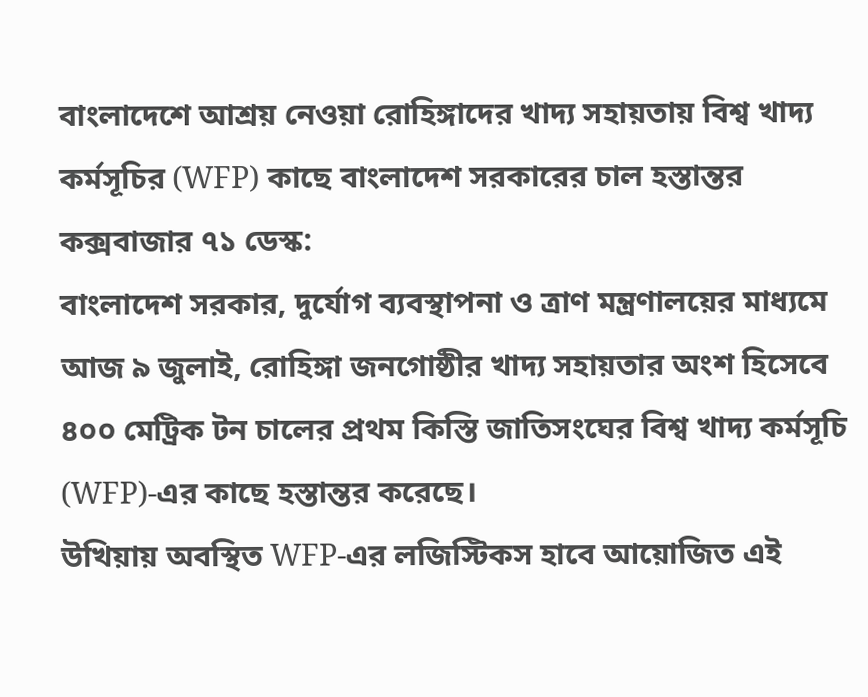বাংলাদেশে আশ্রয় নেওয়া রোহিঙ্গাদের খাদ্য সহায়তায় বিশ্ব খাদ্য কর্মসূচির (WFP) কাছে বাংলাদেশ সরকারের চাল হস্তান্তর
কক্সবাজার ৭১ ডেস্ক:
বাংলাদেশ সরকার, দুর্যোগ ব্যবস্থাপনা ও ত্রাণ মন্ত্রণালয়ের মাধ্যমে আজ ৯ জুলাই, রোহিঙ্গা জনগোষ্ঠীর খাদ্য সহায়তার অংশ হিসেবে ৪০০ মেট্রিক টন চালের প্রথম কিস্তি জাতিসংঘের বিশ্ব খাদ্য কর্মসূচি (WFP)-এর কাছে হস্তান্তর করেছে।
উখিয়ায় অবস্থিত WFP-এর লজিস্টিকস হাবে আয়োজিত এই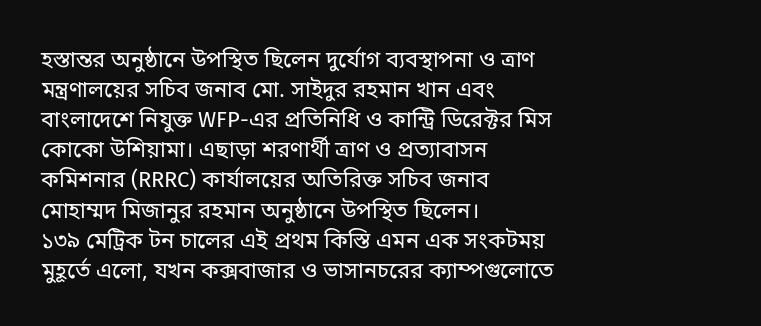হস্তান্তর অনুষ্ঠানে উপস্থিত ছিলেন দুর্যোগ ব্যবস্থাপনা ও ত্রাণ মন্ত্রণালয়ের সচিব জনাব মো. সাইদুর রহমান খান এবং বাংলাদেশে নিযুক্ত WFP-এর প্রতিনিধি ও কান্ট্রি ডিরেক্টর মিস কোকো উশিয়ামা। এছাড়া শরণার্থী ত্রাণ ও প্রত্যাবাসন কমিশনার (RRRC) কার্যালয়ের অতিরিক্ত সচিব জনাব মোহাম্মদ মিজানুর রহমান অনুষ্ঠানে উপস্থিত ছিলেন।
১৩৯ মেট্রিক টন চালের এই প্রথম কিস্তি এমন এক সংকটময় মুহূর্তে এলো, যখন কক্সবাজার ও ভাসানচরের ক্যাম্পগুলোতে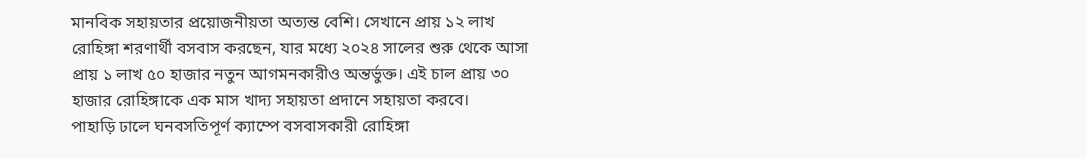মানবিক সহায়তার প্রয়োজনীয়তা অত্যন্ত বেশি। সেখানে প্রায় ১২ লাখ রোহিঙ্গা শরণার্থী বসবাস করছেন, যার মধ্যে ২০২৪ সালের শুরু থেকে আসা প্রায় ১ লাখ ৫০ হাজার নতুন আগমনকারীও অন্তর্ভুক্ত। এই চাল প্রায় ৩০ হাজার রোহিঙ্গাকে এক মাস খাদ্য সহায়তা প্রদানে সহায়তা করবে।
পাহাড়ি ঢালে ঘনবসতিপূর্ণ ক্যাম্পে বসবাসকারী রোহিঙ্গা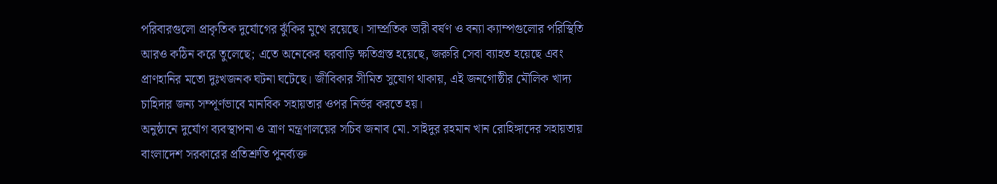পরিবারগুলো প্রাকৃতিক দুর্যোগের ঝুঁকির মুখে রয়েছে। সাম্প্রতিক ভারী বর্ষণ ও বন্যা ক্যাম্পগুলোর পরিস্থিতি আরও কঠিন করে তুলেছে; এতে অনেকের ঘরবাড়ি ক্ষতিগ্রস্ত হয়েছে, জরুরি সেবা ব্যাহত হয়েছে এবং প্রাণহানির মতো দুঃখজনক ঘটনা ঘটেছে। জীবিকার সীমিত সুযোগ থাকায়, এই জনগোষ্ঠীর মৌলিক খাদ্য চাহিদার জন্য সম্পূর্ণভাবে মানবিক সহায়তার ওপর নির্ভর করতে হয়।
অনুষ্ঠানে দুর্যোগ ব্যবস্থাপনা ও ত্রাণ মন্ত্রণালয়ের সচিব জনাব মো. সাইদুর রহমান খান রোহিঙ্গাদের সহায়তায় বাংলাদেশ সরকারের প্রতিশ্রুতি পুনর্ব্যক্ত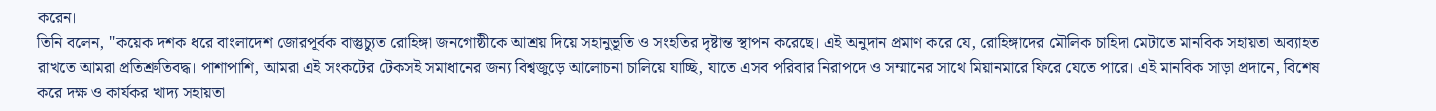করেন।
তিনি বলেন, "কয়েক দশক ধরে বাংলাদেশ জোরপূর্বক বাস্তুচ্যুত রোহিঙ্গা জনগোষ্ঠীকে আশ্রয় দিয়ে সহানুভূতি ও সংহতির দৃষ্টান্ত স্থাপন করেছে। এই অনুদান প্রমাণ করে যে, রোহিঙ্গাদের মৌলিক চাহিদা মেটাতে মানবিক সহায়তা অব্যাহত রাখতে আমরা প্রতিশ্রুতিবদ্ধ। পাশাপাশি, আমরা এই সংকটের টেকসই সমাধানের জন্য বিশ্বজুড়ে আলোচনা চালিয়ে যাচ্ছি, যাতে এসব পরিবার নিরাপদে ও সম্মানের সাথে মিয়ানমারে ফিরে যেতে পারে। এই মানবিক সাড়া প্রদানে, বিশেষ করে দক্ষ ও কার্যকর খাদ্য সহায়তা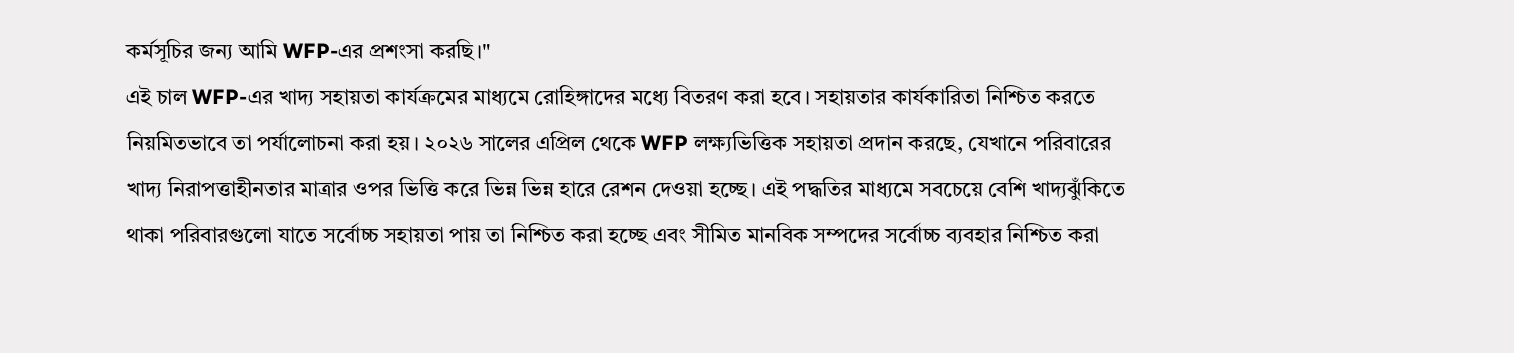কর্মসূচির জন্য আমি WFP-এর প্রশংসা করছি।"
এই চাল WFP-এর খাদ্য সহায়তা কার্যক্রমের মাধ্যমে রোহিঙ্গাদের মধ্যে বিতরণ করা হবে। সহায়তার কার্যকারিতা নিশ্চিত করতে নিয়মিতভাবে তা পর্যালোচনা করা হয়। ২০২৬ সালের এপ্রিল থেকে WFP লক্ষ্যভিত্তিক সহায়তা প্রদান করছে, যেখানে পরিবারের খাদ্য নিরাপত্তাহীনতার মাত্রার ওপর ভিত্তি করে ভিন্ন ভিন্ন হারে রেশন দেওয়া হচ্ছে। এই পদ্ধতির মাধ্যমে সবচেয়ে বেশি খাদ্যঝুঁকিতে থাকা পরিবারগুলো যাতে সর্বোচ্চ সহায়তা পায় তা নিশ্চিত করা হচ্ছে এবং সীমিত মানবিক সম্পদের সর্বোচ্চ ব্যবহার নিশ্চিত করা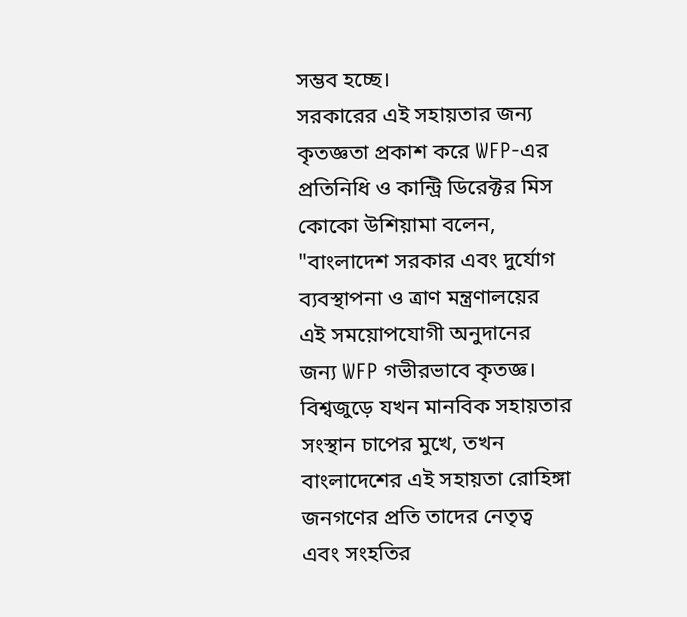সম্ভব হচ্ছে।
সরকারের এই সহায়তার জন্য কৃতজ্ঞতা প্রকাশ করে WFP-এর প্রতিনিধি ও কান্ট্রি ডিরেক্টর মিস কোকো উশিয়ামা বলেন, "বাংলাদেশ সরকার এবং দুর্যোগ ব্যবস্থাপনা ও ত্রাণ মন্ত্রণালয়ের এই সময়োপযোগী অনুদানের জন্য WFP গভীরভাবে কৃতজ্ঞ। বিশ্বজুড়ে যখন মানবিক সহায়তার সংস্থান চাপের মুখে, তখন বাংলাদেশের এই সহায়তা রোহিঙ্গা জনগণের প্রতি তাদের নেতৃত্ব এবং সংহতির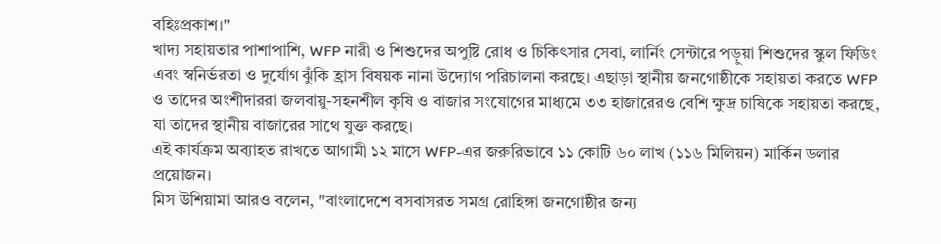বহিঃপ্রকাশ।"
খাদ্য সহায়তার পাশাপাশি, WFP নারী ও শিশুদের অপুষ্টি রোধ ও চিকিৎসার সেবা, লার্নিং সেন্টারে পড়ুয়া শিশুদের স্কুল ফিডিং এবং স্বনির্ভরতা ও দুর্যোগ ঝুঁকি হ্রাস বিষয়ক নানা উদ্যোগ পরিচালনা করছে। এছাড়া স্থানীয় জনগোষ্ঠীকে সহায়তা করতে WFP ও তাদের অংশীদাররা জলবায়ু-সহনশীল কৃষি ও বাজার সংযোগের মাধ্যমে ৩৩ হাজারেরও বেশি ক্ষুদ্র চাষিকে সহায়তা করছে, যা তাদের স্থানীয় বাজারের সাথে যুক্ত করছে।
এই কার্যক্রম অব্যাহত রাখতে আগামী ১২ মাসে WFP-এর জরুরিভাবে ১১ কোটি ৬০ লাখ (১১৬ মিলিয়ন) মার্কিন ডলার প্রয়োজন।
মিস উশিয়ামা আরও বলেন, "বাংলাদেশে বসবাসরত সমগ্র রোহিঙ্গা জনগোষ্ঠীর জন্য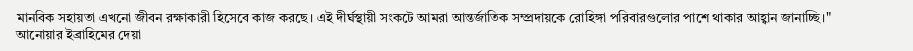মানবিক সহায়তা এখনো জীবন রক্ষাকারী হিসেবে কাজ করছে। এই দীর্ঘস্থায়ী সংকটে আমরা আন্তর্জাতিক সম্প্রদায়কে রোহিঙ্গা পরিবারগুলোর পাশে থাকার আহ্বান জানাচ্ছি।"
আনোয়ার ইব্রাহিমের দেয়া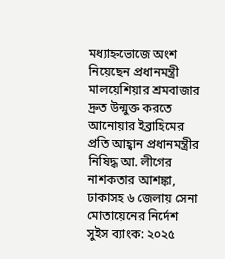মধ্যাহ্নভোজে অংশ নিয়েছেন প্রধানমন্ত্রী
মালয়েশিয়ার শ্রমবাজার দ্রুত উন্মুক্ত করতে আনোয়ার ইব্রাহিমের প্রতি আহ্বান প্রধানমন্ত্রীর
নিষিদ্ধ আ. লীগের নাশকতার আশঙ্কা, ঢাকাসহ ৬ জেলায় সেনা মোতায়েনের নির্দেশ
সুইস ব্যাংক: ২০২৫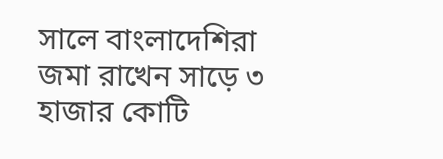সালে বাংলাদেশিরা জমা রাখেন সাড়ে ৩ হাজার কোটি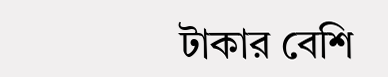টাকার বেশি